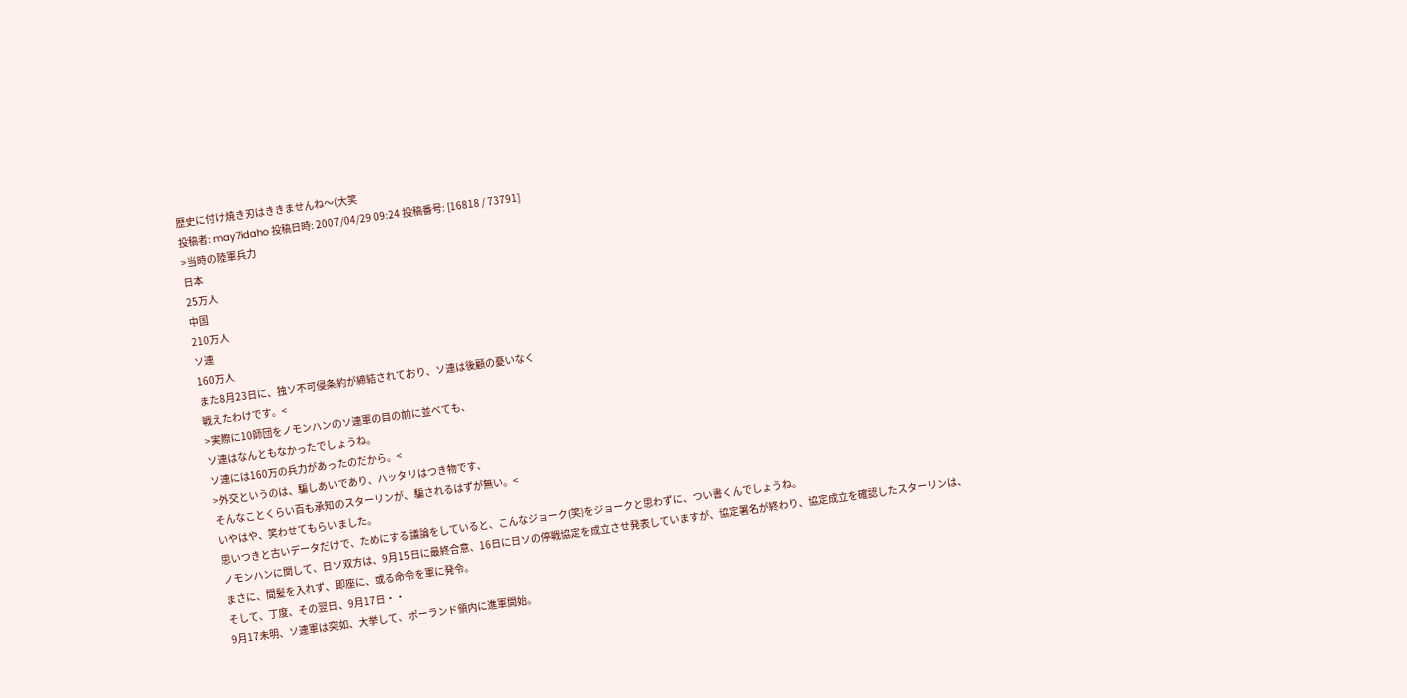歴史に付け焼き刃はききませんね〜(大笑
投稿者: may7idaho 投稿日時: 2007/04/29 09:24 投稿番号: [16818 / 73791]
>当時の陸軍兵力
日本
25万人
中国
210万人
ソ連
160万人
また8月23日に、独ソ不可侵条約が締結されており、ソ連は後顧の憂いなく
戦えたわけです。<
>実際に10師団をノモンハンのソ連軍の目の前に並べても、
ソ連はなんともなかったでしょうね。
ソ連には160万の兵力があったのだから。<
>外交というのは、騙しあいであり、ハッタリはつき物です、
そんなことくらい百も承知のスターリンが、騙されるはずが無い。<
いやはや、笑わせてもらいました。
思いつきと古いデータだけで、ためにする議論をしていると、こんなジョーク(笑)をジョークと思わずに、つい書くんでしょうね。
ノモンハンに関して、日ソ双方は、9月15日に最終合意、16日に日ソの停戦協定を成立させ発表していますが、協定署名が終わり、協定成立を確認したスターリンは、
まさに、間髪を入れず、即座に、或る命令を軍に発令。
そして、丁度、その翌日、9月17日・・
9月17未明、ソ連軍は突如、大挙して、ポーランド領内に進軍開始。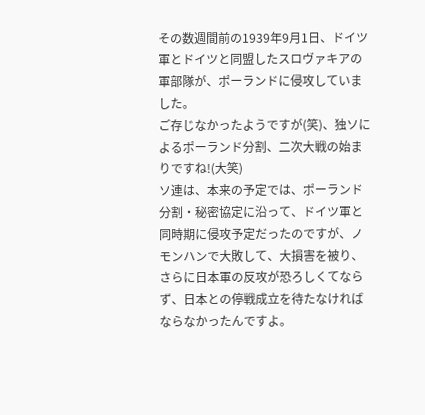その数週間前の1939年9月1日、ドイツ軍とドイツと同盟したスロヴァキアの軍部隊が、ポーランドに侵攻していました。
ご存じなかったようですが(笑)、独ソによるポーランド分割、二次大戦の始まりですね!(大笑)
ソ連は、本来の予定では、ポーランド分割・秘密協定に沿って、ドイツ軍と同時期に侵攻予定だったのですが、ノモンハンで大敗して、大損害を被り、さらに日本軍の反攻が恐ろしくてならず、日本との停戦成立を待たなければならなかったんですよ。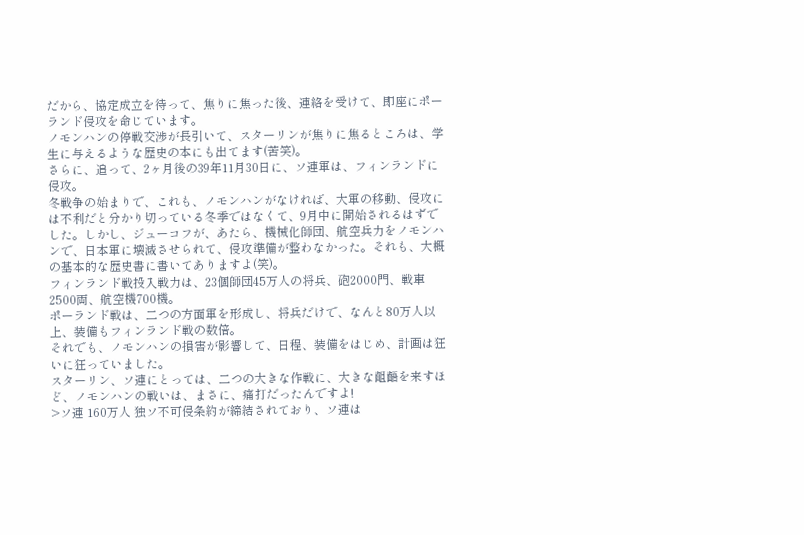だから、協定成立を待って、焦りに焦った後、連絡を受けて、即座にポーランド侵攻を命じています。
ノモンハンの停戦交渉が長引いて、スターリンが焦りに焦るところは、学生に与えるような歴史の本にも出てます(苦笑)。
さらに、追って、2ヶ月後の39年11月30日に、ソ連軍は、フィンランドに侵攻。
冬戦争の始まりで、これも、ノモンハンがなければ、大軍の移動、侵攻には不利だと分かり切っている冬季ではなくて、9月中に開始されるはずでした。しかし、ジューコフが、あたら、機械化師団、航空兵力をノモンハンで、日本軍に壊滅させられて、侵攻準備が整わなかった。それも、大概の基本的な歴史書に書いてありますよ(笑)。
フィンランド戦投入戦力は、23個師団45万人の将兵、砲2000門、戦車2500両、航空機700機。
ポーランド戦は、二つの方面軍を形成し、将兵だけで、なんと80万人以上、装備もフィンランド戦の数倍。
それでも、ノモンハンの損害が影響して、日程、装備をはじめ、計画は狂いに狂っていました。
スターリン、ソ連にとっては、二つの大きな作戦に、大きな齟齬を来すほど、ノモンハンの戦いは、まさに、痛打だったんですよ!
>ソ連 160万人 独ソ不可侵条約が締結されており、ソ連は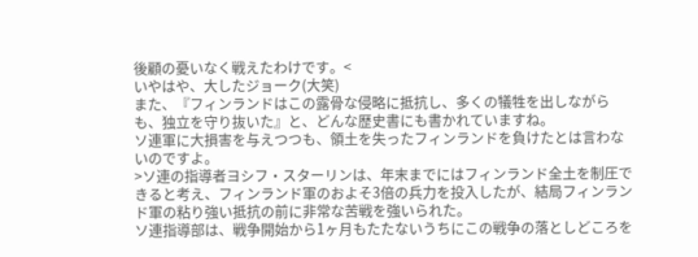後顧の憂いなく戦えたわけです。<
いやはや、大したジョーク(大笑)
また、『フィンランドはこの露骨な侵略に抵抗し、多くの犠牲を出しながらも、独立を守り抜いた』と、どんな歴史書にも書かれていますね。
ソ連軍に大損害を与えつつも、領土を失ったフィンランドを負けたとは言わないのですよ。
>ソ連の指導者ヨシフ・スターリンは、年末までにはフィンランド全土を制圧できると考え、フィンランド軍のおよそ3倍の兵力を投入したが、結局フィンランド軍の粘り強い抵抗の前に非常な苦戦を強いられた。
ソ連指導部は、戦争開始から1ヶ月もたたないうちにこの戦争の落としどころを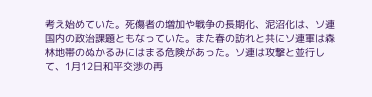考え始めていた。死傷者の増加や戦争の長期化、泥沼化は、ソ連国内の政治課題ともなっていた。また春の訪れと共にソ連軍は森林地帯のぬかるみにはまる危険があった。ソ連は攻撃と並行して、1月12日和平交渉の再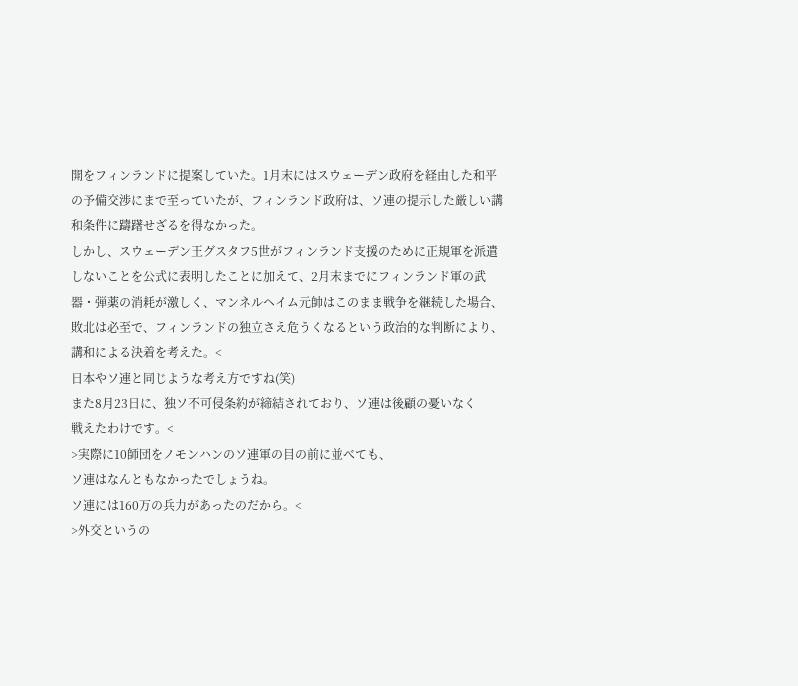開をフィンランドに提案していた。1月末にはスウェーデン政府を経由した和平の予備交渉にまで至っていたが、フィンランド政府は、ソ連の提示した厳しい講和条件に躊躇せざるを得なかった。
しかし、スウェーデン王グスタフ5世がフィンランド支援のために正規軍を派遣しないことを公式に表明したことに加えて、2月末までにフィンランド軍の武器・弾薬の消耗が激しく、マンネルヘイム元帥はこのまま戦争を継続した場合、敗北は必至で、フィンランドの独立さえ危うくなるという政治的な判断により、講和による決着を考えた。<
日本やソ連と同じような考え方ですね(笑)
また8月23日に、独ソ不可侵条約が締結されており、ソ連は後顧の憂いなく
戦えたわけです。<
>実際に10師団をノモンハンのソ連軍の目の前に並べても、
ソ連はなんともなかったでしょうね。
ソ連には160万の兵力があったのだから。<
>外交というの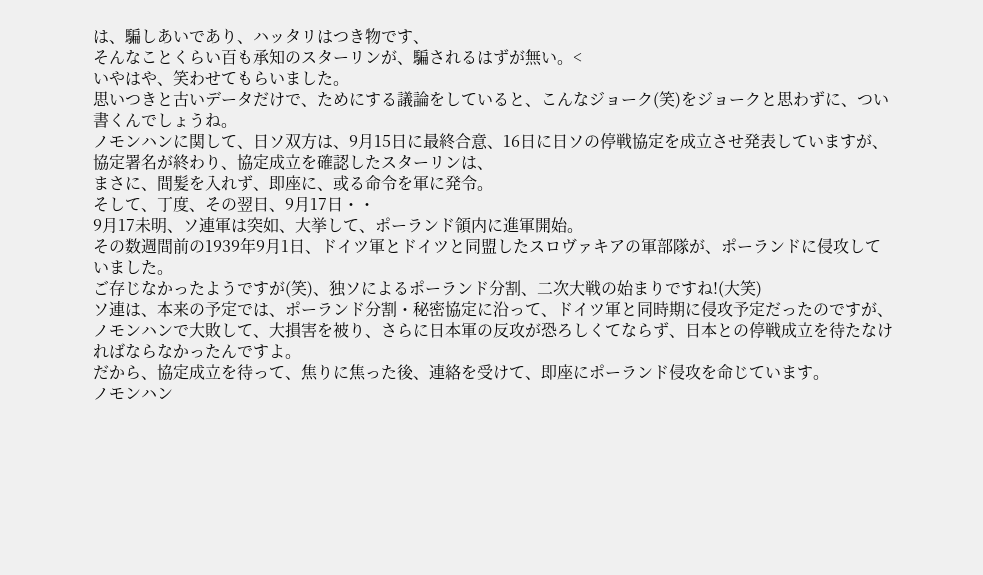は、騙しあいであり、ハッタリはつき物です、
そんなことくらい百も承知のスターリンが、騙されるはずが無い。<
いやはや、笑わせてもらいました。
思いつきと古いデータだけで、ためにする議論をしていると、こんなジョーク(笑)をジョークと思わずに、つい書くんでしょうね。
ノモンハンに関して、日ソ双方は、9月15日に最終合意、16日に日ソの停戦協定を成立させ発表していますが、協定署名が終わり、協定成立を確認したスターリンは、
まさに、間髪を入れず、即座に、或る命令を軍に発令。
そして、丁度、その翌日、9月17日・・
9月17未明、ソ連軍は突如、大挙して、ポーランド領内に進軍開始。
その数週間前の1939年9月1日、ドイツ軍とドイツと同盟したスロヴァキアの軍部隊が、ポーランドに侵攻していました。
ご存じなかったようですが(笑)、独ソによるポーランド分割、二次大戦の始まりですね!(大笑)
ソ連は、本来の予定では、ポーランド分割・秘密協定に沿って、ドイツ軍と同時期に侵攻予定だったのですが、ノモンハンで大敗して、大損害を被り、さらに日本軍の反攻が恐ろしくてならず、日本との停戦成立を待たなければならなかったんですよ。
だから、協定成立を待って、焦りに焦った後、連絡を受けて、即座にポーランド侵攻を命じています。
ノモンハン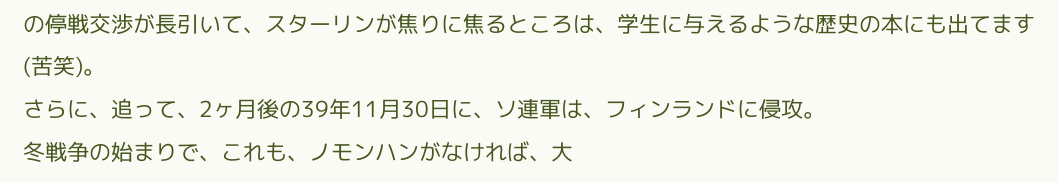の停戦交渉が長引いて、スターリンが焦りに焦るところは、学生に与えるような歴史の本にも出てます(苦笑)。
さらに、追って、2ヶ月後の39年11月30日に、ソ連軍は、フィンランドに侵攻。
冬戦争の始まりで、これも、ノモンハンがなければ、大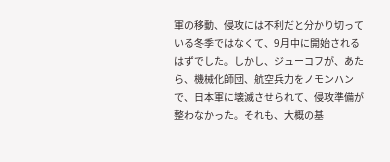軍の移動、侵攻には不利だと分かり切っている冬季ではなくて、9月中に開始されるはずでした。しかし、ジューコフが、あたら、機械化師団、航空兵力をノモンハンで、日本軍に壊滅させられて、侵攻準備が整わなかった。それも、大概の基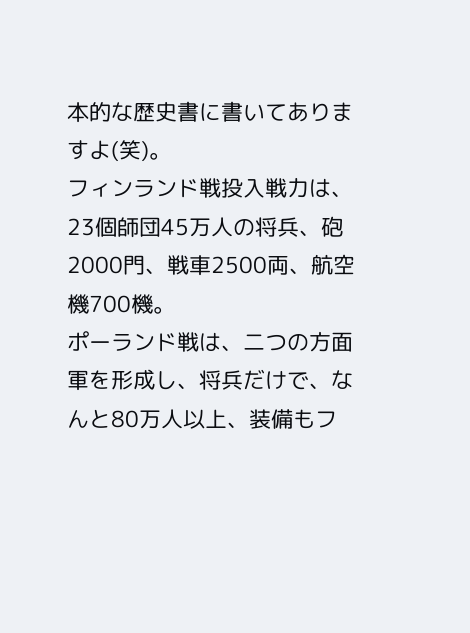本的な歴史書に書いてありますよ(笑)。
フィンランド戦投入戦力は、23個師団45万人の将兵、砲2000門、戦車2500両、航空機700機。
ポーランド戦は、二つの方面軍を形成し、将兵だけで、なんと80万人以上、装備もフ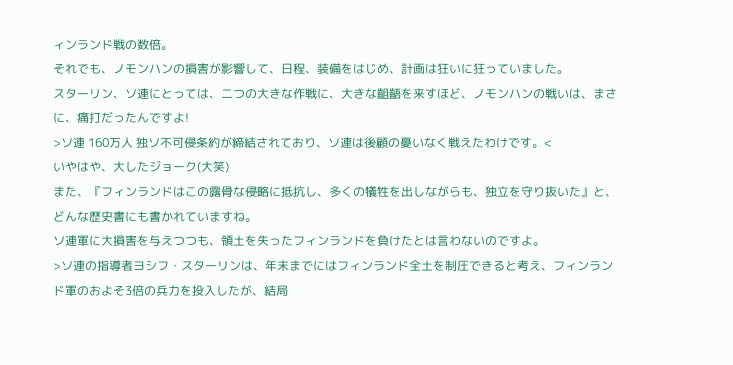ィンランド戦の数倍。
それでも、ノモンハンの損害が影響して、日程、装備をはじめ、計画は狂いに狂っていました。
スターリン、ソ連にとっては、二つの大きな作戦に、大きな齟齬を来すほど、ノモンハンの戦いは、まさに、痛打だったんですよ!
>ソ連 160万人 独ソ不可侵条約が締結されており、ソ連は後顧の憂いなく戦えたわけです。<
いやはや、大したジョーク(大笑)
また、『フィンランドはこの露骨な侵略に抵抗し、多くの犠牲を出しながらも、独立を守り抜いた』と、どんな歴史書にも書かれていますね。
ソ連軍に大損害を与えつつも、領土を失ったフィンランドを負けたとは言わないのですよ。
>ソ連の指導者ヨシフ・スターリンは、年末までにはフィンランド全土を制圧できると考え、フィンランド軍のおよそ3倍の兵力を投入したが、結局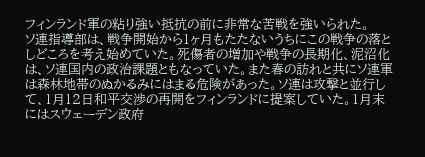フィンランド軍の粘り強い抵抗の前に非常な苦戦を強いられた。
ソ連指導部は、戦争開始から1ヶ月もたたないうちにこの戦争の落としどころを考え始めていた。死傷者の増加や戦争の長期化、泥沼化は、ソ連国内の政治課題ともなっていた。また春の訪れと共にソ連軍は森林地帯のぬかるみにはまる危険があった。ソ連は攻撃と並行して、1月12日和平交渉の再開をフィンランドに提案していた。1月末にはスウェーデン政府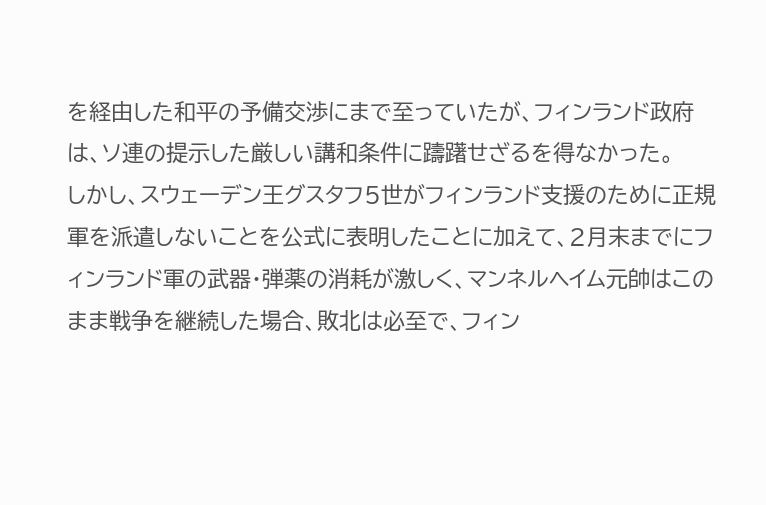を経由した和平の予備交渉にまで至っていたが、フィンランド政府は、ソ連の提示した厳しい講和条件に躊躇せざるを得なかった。
しかし、スウェーデン王グスタフ5世がフィンランド支援のために正規軍を派遣しないことを公式に表明したことに加えて、2月末までにフィンランド軍の武器・弾薬の消耗が激しく、マンネルヘイム元帥はこのまま戦争を継続した場合、敗北は必至で、フィン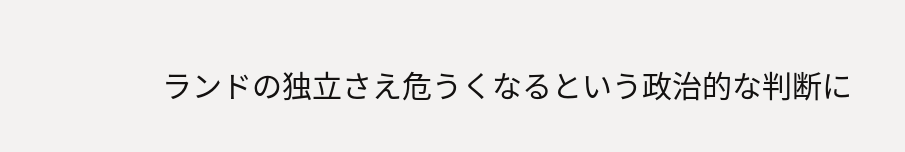ランドの独立さえ危うくなるという政治的な判断に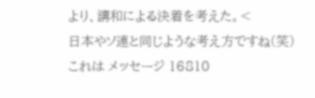より、講和による決着を考えた。<
日本やソ連と同じような考え方ですね(笑)
これは メッセージ 16810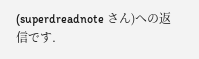(superdreadnote さん)への返信です.